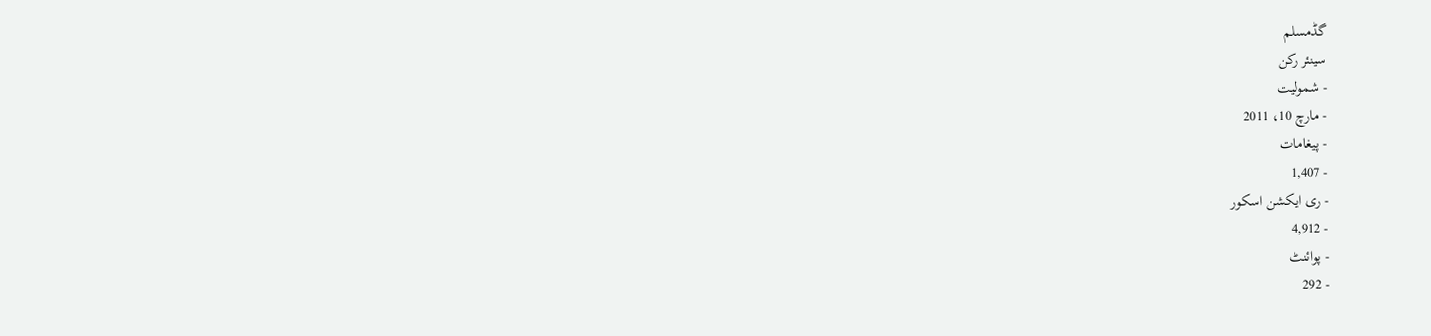گڈمسلم
سینئر رکن
- شمولیت
- مارچ 10، 2011
- پیغامات
- 1,407
- ری ایکشن اسکور
- 4,912
- پوائنٹ
- 292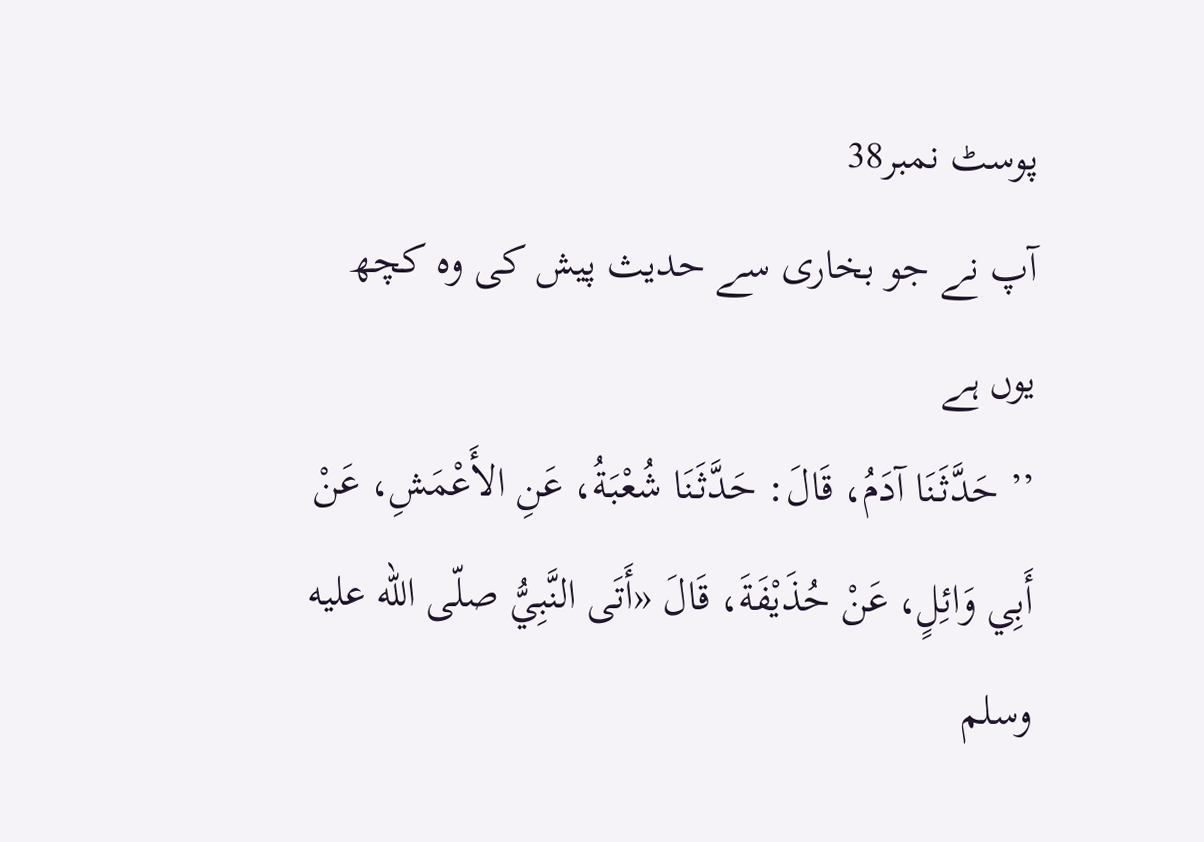پوسٹ نمبر38
آپ نے جو بخاری سے حدیث پیش کی وہ کچھ یوں ہے
’’ حَدَّثَنَا آدَمُ، قَالَ: حَدَّثَنَا شُعْبَةُ، عَنِ الأَعْمَشِ، عَنْ أَبِي وَائِلٍ، عَنْ حُذَيْفَةَ، قَالَ «أَتَى النَّبِيُّ صلّى الله عليه وسلم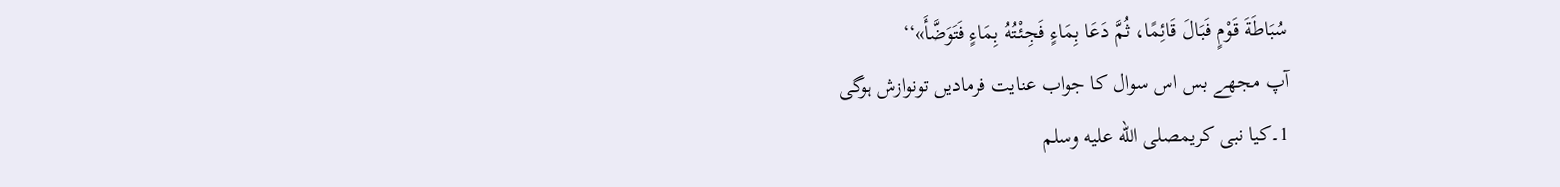سُبَاطَةَ قَوْمٍ فَبَالَ قَائِمًا، ثُمَّ دَعَا بِمَاءٍ فَجِئْتُهُ بِمَاءٍ فَتَوَضَّأَ»‘‘
آپ مجھے بس اس سوال کا جواب عنایت فرمادیں تونوازش ہوگی
1۔کیا نبی کریمصلى الله عليه وسلم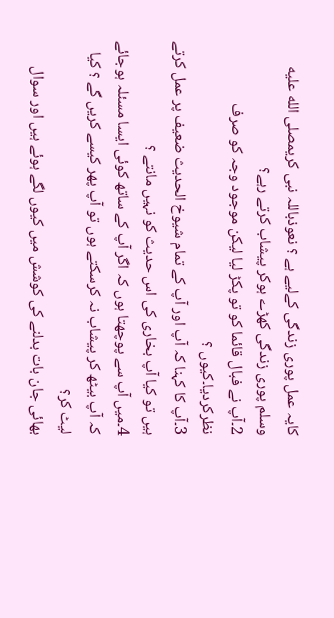کایہ عمل پوری زندگی کےلیے ہے ؟ نعوذباللہ نبی کریمصلى الله عليه وسلم پوری زندگی کھڑے ہوکر پیشاب کرتے رہے؟
2۔آپ نے فبال قائما کو تو پکڑ لیا لیکن موجود وجہ کو صرف نظرکردیا۔کیوں ؟
3۔آپ کا کہنا کہ آپ اور آپ کے تمام شیوخ الحدیث ضعیف پر عمل کرتے ہیں تو کیا آپ بخاری کی اس حدیث کو نہیں مانتے ؟
4۔میں آپ سے پوچھتا ہوں کہ اگر آپ کے ساتھ کوئی ایسا مسئلہ ہوجائے کہ آپ بیٹھ کر پیشاب نہ کرسکتے ہوں تو آپ پھر کیسے کریں گے ؟ کیا لیٹ کر؟
بھائی جان بات بدلنے کی کوشش میں کیوں لگے ہوئے ہیں اور سوال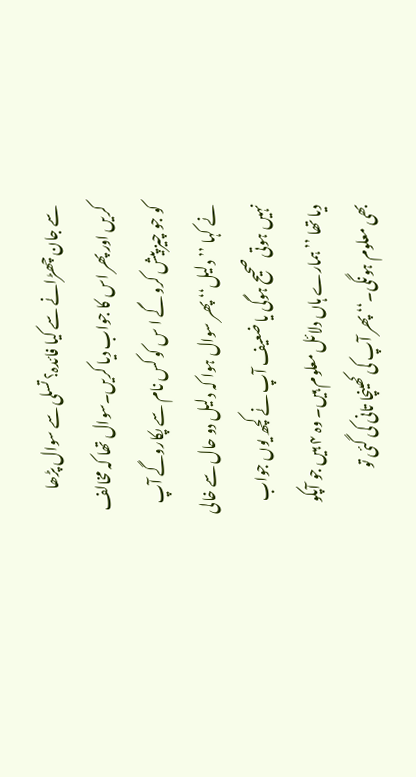سے جان چھڑانے سے کیا فائدہ؟ تسلی سے سوال پڑھا کریں اور پھر اس کا جواب دیا کریں۔سوال تھا کہ مخالف کو جو چیز پیش کرو گے ا س کو کس نام سے پکاروگے آپ نے کہا ’’دلیل‘‘ پھر سوال ہوا کہ دلیل دو حال سے خالی نہیں ہوتی صحیح ہوگی یا ضعیف آپ نے کچھ یوں جواب دیا تھا ’’ ہمارے ہاں دلائل معلوم ہیں۔ وہ ۴ ہیں جو آپکو بھی معلوم ہونگی۔‘‘ پھر آپ کی کھینچا تانی کی گئی تو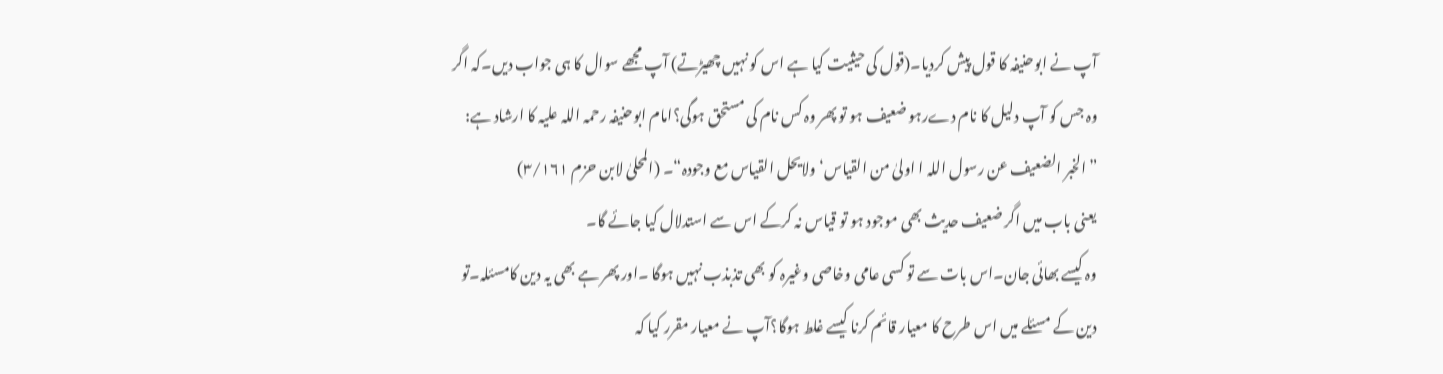آپ نے ابوحنیفہ کا قول پیش کردیا۔(قول کی حیثیت کیا ہے اس کو نہیں چھیڑتے) آپ مجھے سوال کا ہی جواب دیں۔کہ اگر وہ جس کو آپ دلیل کا نام دےرہو ضعیف ہو تو پھر وہ کس نام کی مستحق ہوگی؟امام ابوحنیفہ رحمہ اللہ علیہ کا ارشاد ہے:
”الخبر الضعیف عن رسول اللہ ا اولیٰ من القیاس‘ ولایحل القیاس مع وجودہ“۔ (المحلیٰ لابن حزم ۳/۱۶۱)
یعنی باب میں اگر ضعیف حدیث بھی موجود ہو تو قیاس نہ کرکے اس سے استدلال کیا جائے گا۔
وہ کیسے بھائی جان۔اس بات سے تو کسی عامی وخاصی وغیرہ کو بھی تذبذب نہیں ہوگا ۔اور پھر ہے بھی یہ دین کامسئلہ۔تو دین کے مسئلے میں اس طرح کا معیار قائم کرنا کیسے غلط ہوگا؟آپ نے معیار مقرر کیا کہ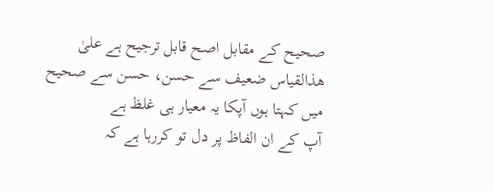صحیح کے مقابل اصح قابل ترجیح ہے علیٰ ھذالقیاس ضعیف سے حسن، حسن سے صحیح میں کہتا ہوں آپکا یہ معیار ہی غلظ ہے
آپ کے ان الفاظ پر دل تو کررہا ہے کہ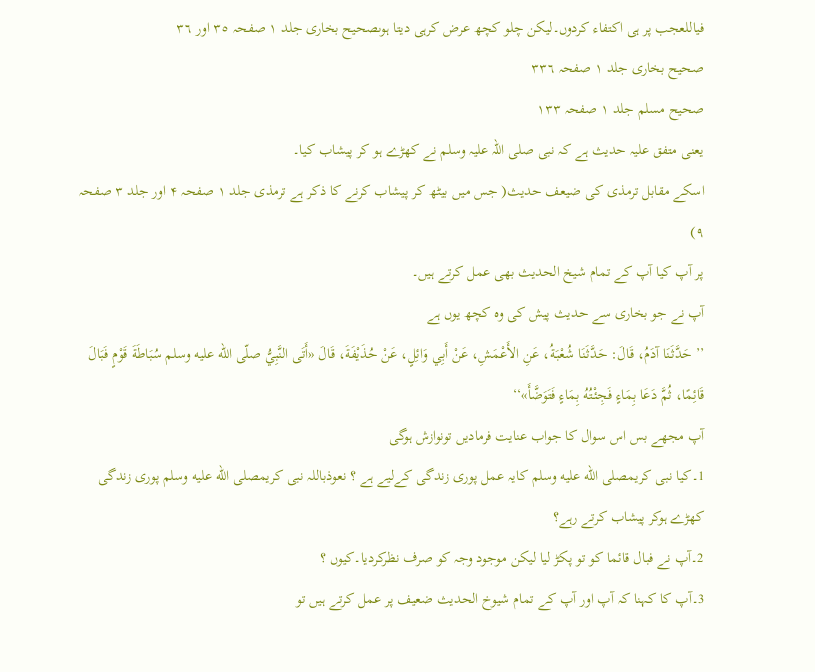فیاللعجب پر ہی اکتفاء کردوں۔لیکن چلو کچھ عرض کرہی دیتا ہوںصحیح بخاری جلد ۱ صفحہ ٣٥ اور ٣٦
صحیح بخاری جلد ۱ صفحہ ٣٣٦
صحیح مسلم جلد ١ صفحہ ١٣٣
یعنی متفق علیہ حدیث ہے کہ نبی صلی اللہ علیہ وسلم نے کھڑے ہو کر پیشاب کیا۔
اسکے مقابل ترمذی کی ضیعف حدیث( جس میں بیٹھ کر پیشاب کرنے کا ذکر ہے ترمذی جلد ۱ صفحہ ۴ اور جلد ۳ صفحہ ۹)
پر آپ کیا آپ کے تمام شیخ الحدیث بھی عمل کرتے ہیں۔
آپ نے جو بخاری سے حدیث پیش کی وہ کچھ یوں ہے
’’ حَدَّثَنَا آدَمُ، قَالَ: حَدَّثَنَا شُعْبَةُ، عَنِ الأَعْمَشِ، عَنْ أَبِي وَائِلٍ، عَنْ حُذَيْفَةَ، قَالَ «أَتَى النَّبِيُّ صلّى الله عليه وسلم سُبَاطَةَ قَوْمٍ فَبَالَ قَائِمًا، ثُمَّ دَعَا بِمَاءٍ فَجِئْتُهُ بِمَاءٍ فَتَوَضَّأَ»‘‘
آپ مجھے بس اس سوال کا جواب عنایت فرمادیں تونوازش ہوگی
1۔کیا نبی کریمصلى الله عليه وسلم کایہ عمل پوری زندگی کےلیے ہے ؟ نعوذباللہ نبی کریمصلى الله عليه وسلم پوری زندگی کھڑے ہوکر پیشاب کرتے رہے؟
2۔آپ نے فبال قائما کو تو پکڑ لیا لیکن موجود وجہ کو صرف نظرکردیا۔کیوں ؟
3۔آپ کا کہنا کہ آپ اور آپ کے تمام شیوخ الحدیث ضعیف پر عمل کرتے ہیں تو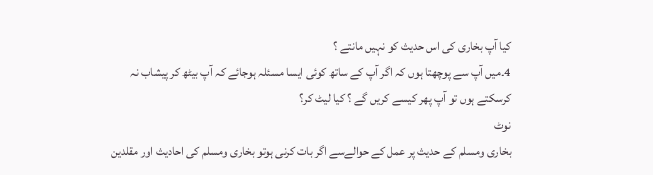کیا آپ بخاری کی اس حدیث کو نہیں مانتے ؟
4۔میں آپ سے پوچھتا ہوں کہ اگر آپ کے ساتھ کوئی ایسا مسئلہ ہوجائے کہ آپ بیٹھ کر پیشاب نہ کرسکتے ہوں تو آپ پھر کیسے کریں گے ؟ کیا لیٹ کر؟
نوٹ
بخاری ومسلم کے حدیث پر عمل کے حوالےسے اگر بات کرنی ہوتو بخاری ومسلم کی احادیث اور مقلدین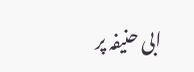ابی حنیفہ پر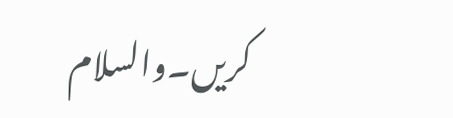کریں۔والسلام